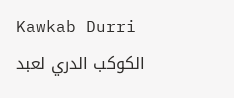Kawkab Durri
الكوكب الدري لعبد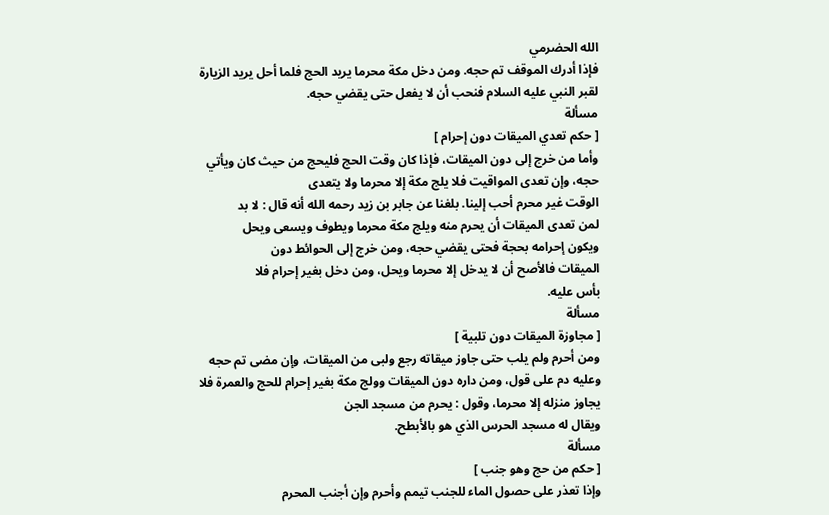الله الحضرمي
فإذا أدرك الموقف تم حجه. ومن دخل مكة محرما يريد الحج فلما أحل يريد الزيارة لقبر النبي عليه السلام فنحب أن لا يفعل حتى يقضي حجه.
مسألة
[ حكم تعدي الميقات دون إحرام ]
وأما من خرج إلى دون الميقات، فإذا كان وقت الحج فليحج من حيث كان ويأتي حجه، وإن تعدى المواقيت فلا يلج مكة إلا محرما ولا يتعدى
الوقت غير محرم أحب إلينا. بلغنا عن جابر بن زيد رحمه الله أنه قال : لا بد
لمن تعدى الميقات أن يحرم منه ويلج مكة محرما ويطوف ويسعى ويحل
ويكون إحرامه بحجة فحتى يقضي حجه، ومن خرج إلى الحوائط دون
الميقات فالأصح أن لا يدخل إلا محرما ويحل، ومن دخل بغير إحرام فلا
بأس عليه.
مسألة
[ مجاوزة الميقات دون تلبية ]
ومن أحرم ولم يلب حتى جاوز ميقاته رجع ولبى من الميقات، وإن مضى تم حجه وعليه دم على قول، ومن داره دون الميقات وولج مكة بغير إحرام للحج والعمرة فلا يجاوز منزله إلا محرما، وقول : يحرم من مسجد الجن
ويقال له مسجد الحرس الذي هو بالأبطح.
مسألة
[ حكم من حج وهو جنب ]
وإذا تعذر على حصول الماء للجنب تيمم وأحرم وإن أجنب المحرم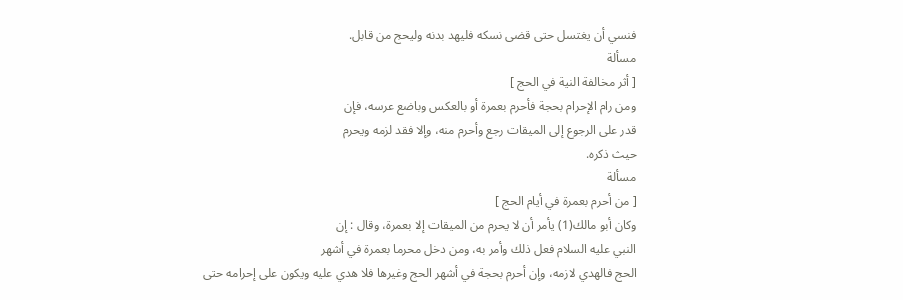فنسي أن يغتسل حتى قضى نسكه فليهد بدنه وليحج من قابل.
مسألة
[ أثر مخالفة النية في الحج ]
ومن رام الإحرام بحجة فأحرم بعمرة أو بالعكس وباضع عرسه، فإن
قدر على الرجوع إلى الميقات رجع وأحرم منه، وإلا فقد لزمه ويحرم
حيث ذكره.
مسألة
[ من أحرم بعمرة في أيام الحج ]
وكان أبو مالك(1) يأمر أن لا يحرم من الميقات إلا بعمرة، وقال : إن
النبي عليه السلام فعل ذلك وأمر به، ومن دخل محرما بعمرة في أشهر
الحج فالهدي لازمه، وإن أحرم بحجة في أشهر الحج وغيرها فلا هدي عليه ويكون على إحرامه حتى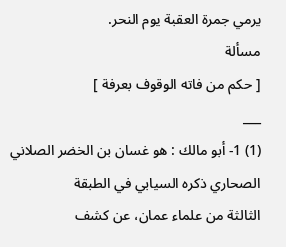يرمي جمرة العقبة يوم النحر.
مسألة
[ حكم من فاته الوقوف بعرفة ]
___
(1) 1- أبو مالك : هو غسان بن الخضر الصلاني الصحاري ذكره السيابي في الطبقة
الثالثة من علماء عمان، عن كشف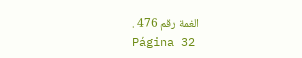الغمة رقم 476 .
Página 32